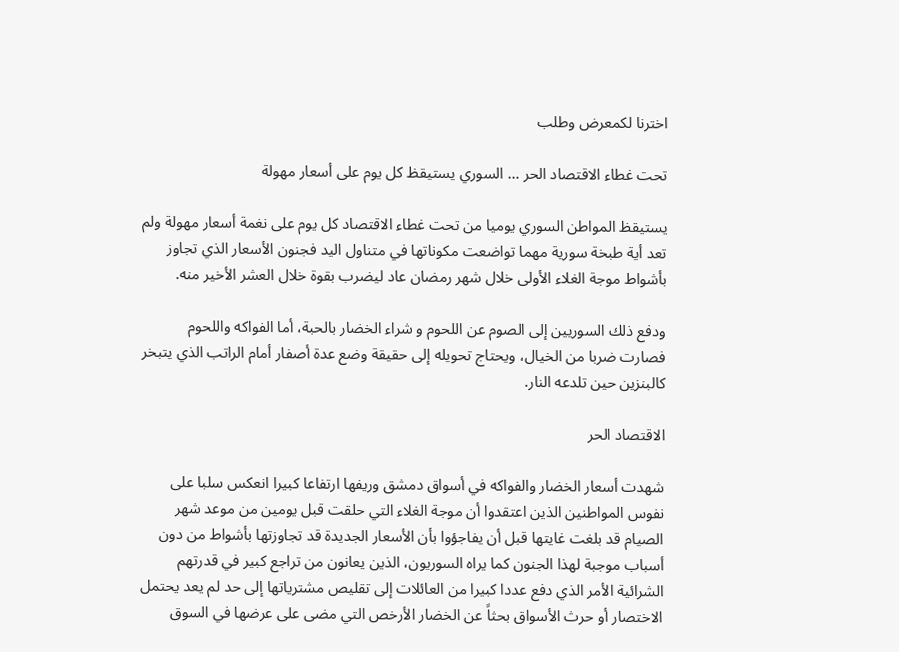اخترنا لكمعرض وطلب

تحت غطاء الاقتصاد الحر … السوري يستيقظ كل يوم على أسعار مهولة

يستيقظ المواطن السوري يوميا من تحت غطاء الاقتصاد كل يوم على نغمة أسعار مهولة ولم تعد أية طبخة سورية مهما تواضعت مكوناتها في متناول اليد فجنون الأسعار الذي تجاوز بأشواط موجة الغلاء الأولى خلال شهر رمضان عاد ليضرب بقوة خلال العشر الأخير منه.

ودفع ذلك السوريين إلى الصوم عن اللحوم و شراء الخضار بالحبة، أما الفواكه واللحوم فصارت ضربا من الخيال، ويحتاج تحويله إلى حقيقة وضع عدة أصفار أمام الراتب الذي يتبخر كالبنزين حين تلدعه النار.

الاقتصاد الحر

شهدت أسعار الخضار والفواكه في أسواق دمشق وريفها ارتفاعا كبيرا انعكس سلبا على نفوس المواطنين الذين اعتقدوا أن موجة الغلاء التي حلقت قبل يومين من موعد شهر الصيام قد بلغت غايتها قبل أن يفاجؤوا بأن الأسعار الجديدة قد تجاوزتها بأشواط من دون أسباب موجبة لهذا الجنون كما يراه السوريون، الذين يعانون من تراجع كبير في قدرتهم الشرائية الأمر الذي دفع عددا كبيرا من العائلات إلى تقليص مشترياتها إلى حد لم يعد يحتمل الاختصار أو حرث الأسواق بحثاً عن الخضار الأرخص التي مضى على عرضها في السوق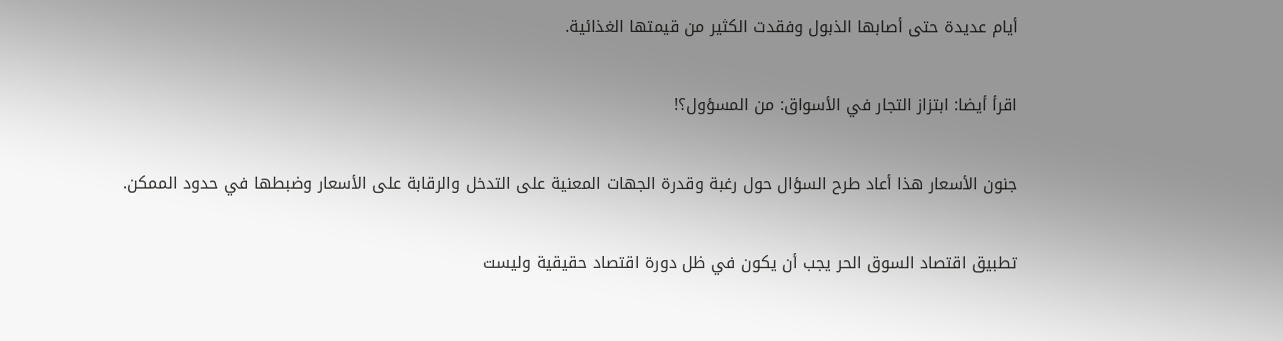أيام عديدة حتى أصابها الذبول وفقدت الكثير من قيمتها الغذائية.

اقرأ أيضا: ابتزاز التجار في الأسواق: من المسؤول؟!

جنون الأسعار هذا أعاد طرح السؤال حول رغبة وقدرة الجهات المعنية على التدخل والرقابة على الأسعار وضبطها في حدود الممكن.

تطبيق اقتصاد السوق الحر يجب أن يكون في ظل دورة اقتصاد حقيقية وليست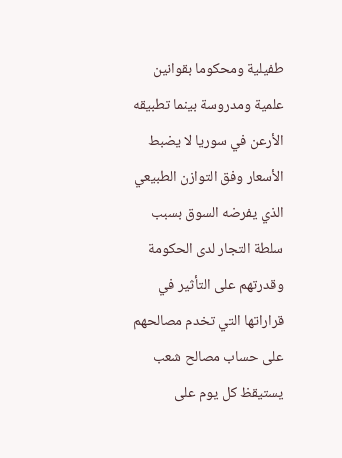طفيلية ومحكوما بقوانين علمية ومدروسة بينما تطبيقه الأرعن في سوريا لا يضبط الأسعار وفق التوازن الطبيعي الذي يفرضه السوق بسبب سلطة التجار لدى الحكومة وقدرتهم على التأثير في قراراتها التي تخدم مصالحهم على حساب مصالح شعب يستيقظ كل يوم على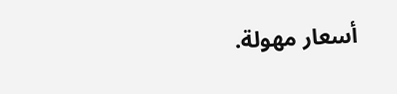أسعار مهولة.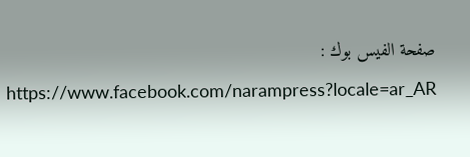صفحة الفيس بوك : https://www.facebook.com/narampress?locale=ar_AR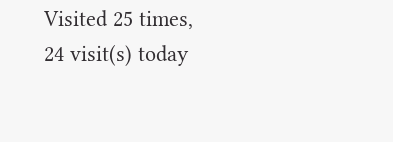Visited 25 times, 24 visit(s) today